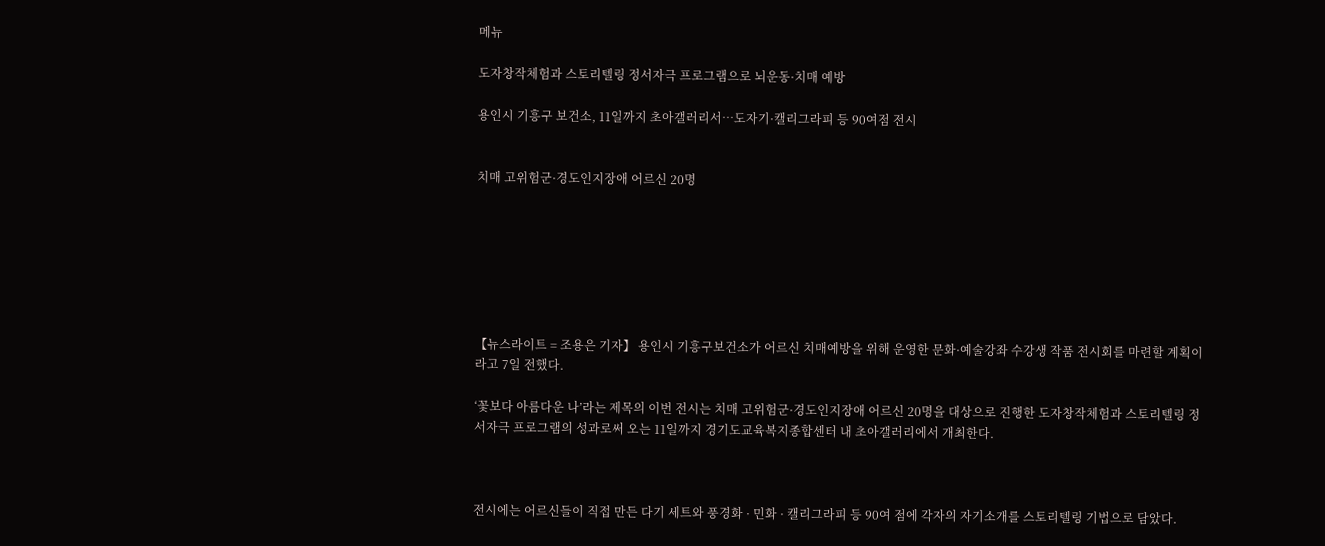메뉴

도자창작체험과 스토리텔링 정서자극 프로그램으로 뇌운동·치매 예방

용인시 기흥구 보건소, 11일까지 초아갤러리서…도자기·캘리그라피 등 90여점 전시


치매 고위험군·경도인지장애 어르신 20명







【뉴스라이트 = 조용은 기자】 용인시 기흥구보건소가 어르신 치매예방을 위해 운영한 문화·예술강좌 수강생 작품 전시회를 마련할 계획이라고 7일 전했다.

‘꽃보다 아름다운 나’라는 제목의 이번 전시는 치매 고위험군·경도인지장애 어르신 20명을 대상으로 진행한 도자창작체험과 스토리텔링 정서자극 프로그램의 성과로써 오는 11일까지 경기도교육복지종합센터 내 초아갤러리에서 개최한다.



전시에는 어르신들이 직접 만든 다기 세트와 풍경화 · 민화 · 캘리그라피 등 90여 점에 각자의 자기소개를 스토리텔링 기법으로 담았다.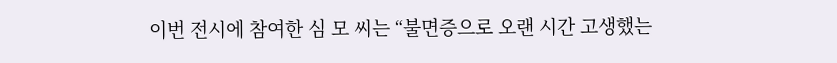이번 전시에 참여한 심 모 씨는 “불면증으로 오랜 시간 고생했는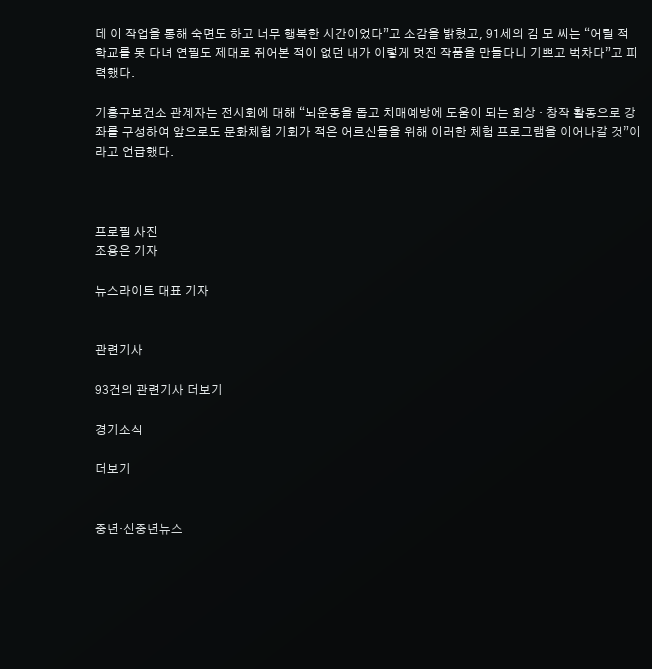데 이 작업을 통해 숙면도 하고 너무 행복한 시간이었다”고 소감을 밝혔고, 91세의 김 모 씨는 “어릴 적 학교를 못 다녀 연필도 제대로 쥐어본 적이 없던 내가 이렇게 멋진 작품을 만들다니 기쁘고 벅차다”고 피력했다.

기흥구보건소 관계자는 전시회에 대해 “뇌운동을 돕고 치매예방에 도움이 되는 회상 · 창작 활동으로 강좌를 구성하여 앞으로도 문화체험 기회가 적은 어르신들을 위해 이러한 체험 프로그램을 이어나갈 것”이라고 언급했다.



프로필 사진
조용은 기자

뉴스라이트 대표 기자


관련기사

93건의 관련기사 더보기

경기소식

더보기


중년·신중년뉴스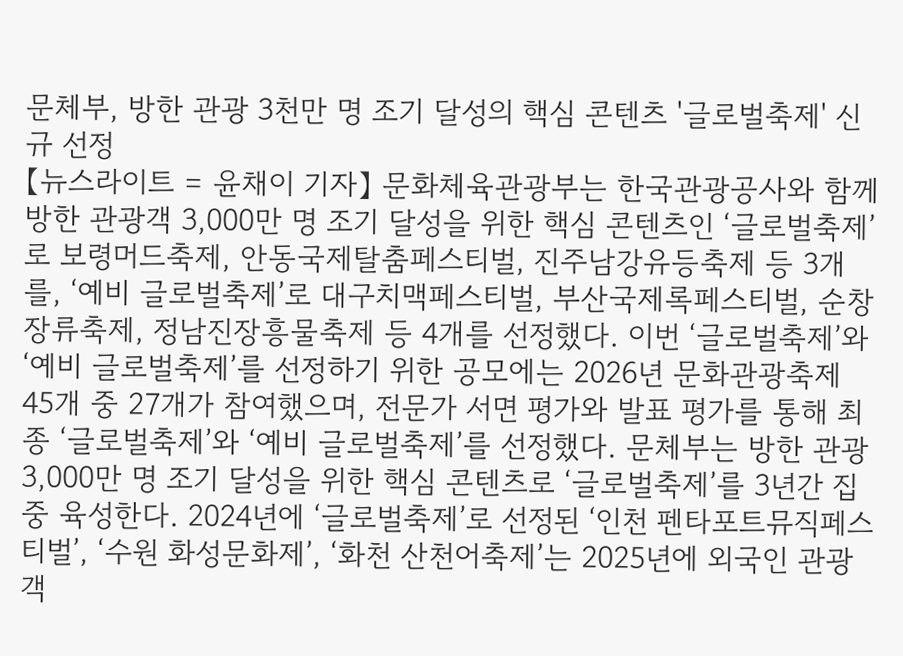문체부, 방한 관광 3천만 명 조기 달성의 핵심 콘텐츠 '글로벌축제' 신규 선정
【뉴스라이트 = 윤채이 기자】 문화체육관광부는 한국관광공사와 함께 방한 관광객 3,000만 명 조기 달성을 위한 핵심 콘텐츠인 ‘글로벌축제’로 보령머드축제, 안동국제탈춤페스티벌, 진주남강유등축제 등 3개를, ‘예비 글로벌축제’로 대구치맥페스티벌, 부산국제록페스티벌, 순창장류축제, 정남진장흥물축제 등 4개를 선정했다. 이번 ‘글로벌축제’와 ‘예비 글로벌축제’를 선정하기 위한 공모에는 2026년 문화관광축제 45개 중 27개가 참여했으며, 전문가 서면 평가와 발표 평가를 통해 최종 ‘글로벌축제’와 ‘예비 글로벌축제’를 선정했다. 문체부는 방한 관광 3,000만 명 조기 달성을 위한 핵심 콘텐츠로 ‘글로벌축제’를 3년간 집중 육성한다. 2024년에 ‘글로벌축제’로 선정된 ‘인천 펜타포트뮤직페스티벌’, ‘수원 화성문화제’, ‘화천 산천어축제’는 2025년에 외국인 관광객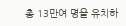총 13만여 명을 유치하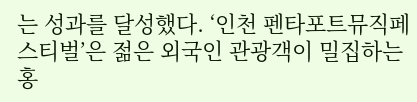는 성과를 달성했다. ‘인천 펜타포트뮤직페스티벌’은 젊은 외국인 관광객이 밀집하는 홍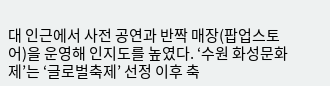대 인근에서 사전 공연과 반짝 매장(팝업스토어)을 운영해 인지도를 높였다. ‘수원 화성문화제’는 ‘글로벌축제’ 선정 이후 축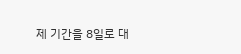제 기간을 8일로 대